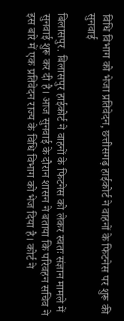विधि विभाग को भेजा प्रतिवेदन, छत्तीसगढ़ हाईकोर्ट ने वाहनों के फिटनेस पर शुरू की सुनवाई

बिलासपुर. बिलासपुर हाईकोर्ट ने वाहनों के फिटनेस को लेकर स्वतः संज्ञान मामले में सुनवाई शुरू कर दी है। आज सुनवाई के दौरान शासन ने बताया कि परिवहन सचिव ने इस बारे में एक प्रतिवेदन राज्य के विधि विभाग को भेज दिया है। कोर्ट ने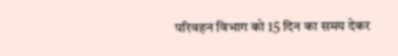परिवहन विभाग को 15 दिन का समय देकर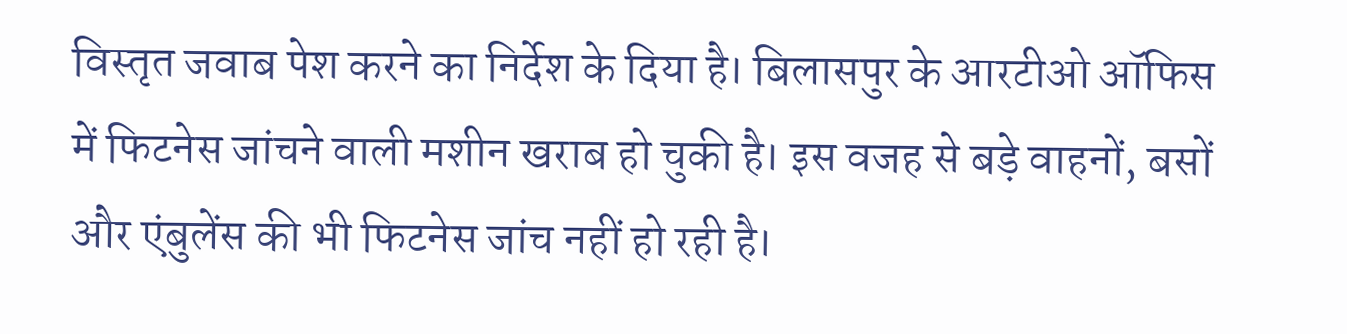विस्तृत जवाब पेश करने का निर्देश के दिया है। बिलासपुर के आरटीओ ऑफिस में फिटनेस जांचने वाली मशीन खराब हो चुकी है। इस वजह से बड़े वाहनों, बसों और एंबुलेंस की भी फिटनेस जांच नहीं हो रही है।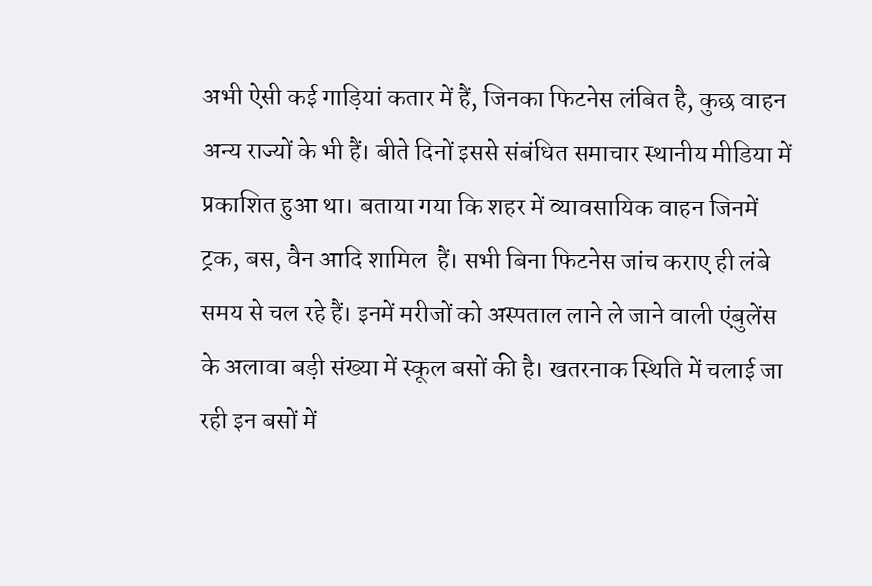अभी ऐसी कई गाड़ियां कतार में हैं, जिनका फिटनेस लंबित है, कुछ वाहन अन्य राज्यों के भी हैं। बीते दिनों इससे संबंधित समाचार स्थानीय मीडिया में प्रकाशित हुआ था। बताया गया कि शहर में व्यावसायिक वाहन जिनमें ट्रक, बस, वैन आदि शामिल  हैं। सभी बिना फिटनेस जांच कराए ही लंबे समय से चल रहे हैं। इनमें मरीजों को अस्पताल लाने ले जाने वाली एंबुलेंस के अलावा बड़ी संख्या में स्कूल बसों की है। खतरनाक स्थिति में चलाई जा रही इन बसों में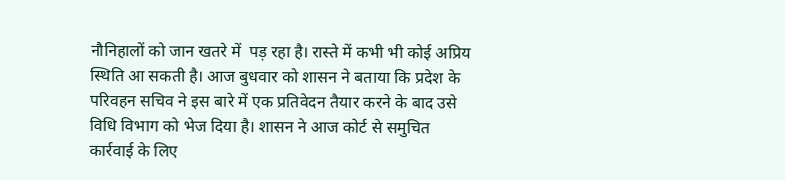नौनिहालों को जान खतरे में  पड़ रहा है। रास्ते में कभी भी कोई अप्रिय स्थिति आ सकती है। आज बुधवार को शासन ने बताया कि प्रदेश के परिवहन सचिव ने इस बारे में एक प्रतिवेदन तैयार करने के बाद उसे विधि विभाग को भेज दिया है। शासन ने आज कोर्ट से समुचित कार्रवाई के लिए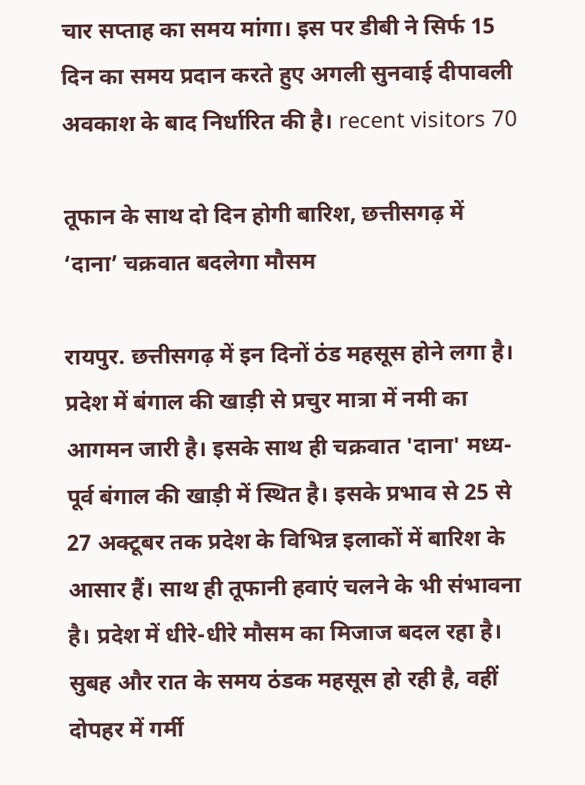चार सप्ताह का समय मांगा। इस पर डीबी ने सिर्फ 15 दिन का समय प्रदान करते हुए अगली सुनवाई दीपावली अवकाश के बाद निर्धारित की है। recent visitors 70

तूफान के साथ दो दिन होगी बारिश, छत्तीसगढ़ में ‘दाना’ चक्रवात बदलेगा मौसम

रायपुर. छत्तीसगढ़ में इन दिनों ठंड महसूस होने लगा है। प्रदेश में बंगाल की खाड़ी से प्रचुर मात्रा में नमी का आगमन जारी है। इसके साथ ही चक्रवात 'दाना' मध्य-पूर्व बंगाल की खाड़ी में स्थित है। इसके प्रभाव से 25 से 27 अक्टूबर तक प्रदेश के विभिन्न इलाकों में बारिश के आसार हैं। साथ ही तूफानी हवाएं चलने के भी संभावना है। प्रदेश में धीरे-धीरे मौसम का मिजाज बदल रहा है। सुबह और रात के समय ठंडक महसूस हो रही है, वहीं दोपहर में गर्मी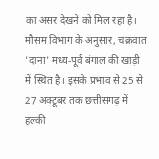का असर देखने को मिल रहा है। मौसम विभाग के अनुसार, चक्रवात 'दाना' मध्य-पूर्व बंगाल की खाड़ी में स्थित है। इसके प्रभाव से 25 से 27 अक्टूबर तक छत्तीसगढ़ में हल्की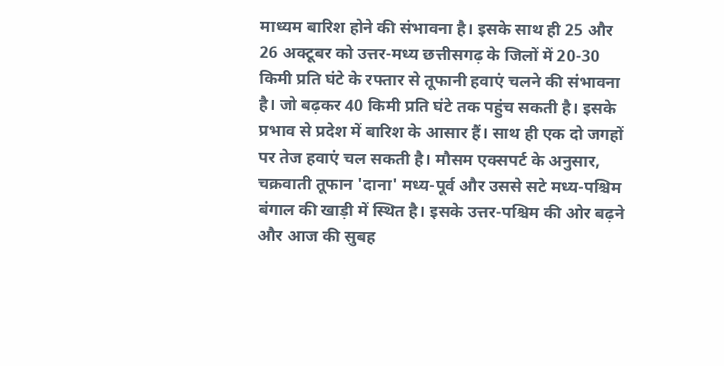माध्यम बारिश होने की संभावना है। इसके साथ ही 25 और 26 अक्टूबर को उत्तर-मध्य छत्तीसगढ़ के जिलों में 20-30 किमी प्रति घंटे के रफ्तार से तूफानी हवाएं चलने की संभावना है। जो बढ़कर 40 किमी प्रति घंटे तक पहुंच सकती है। इसके प्रभाव से प्रदेश में बारिश के आसार हैं। साथ ही एक दो जगहों पर तेज हवाएं चल सकती है। मौसम एक्सपर्ट के अनुसार, चक्रवाती तूफान 'दाना' मध्य-पूर्व और उससे सटे मध्य-पश्चिम बंगाल की खाड़ी में स्थित है। इसके उत्तर-पश्चिम की ओर बढ़ने और आज की सुबह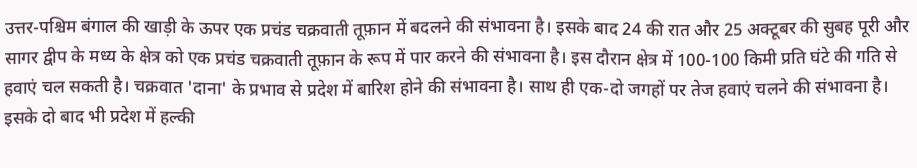उत्तर-पश्चिम बंगाल की खाड़ी के ऊपर एक प्रचंड चक्रवाती तूफ़ान में बदलने की संभावना है। इसके बाद 24 की रात और 25 अक्टूबर की सुबह पूरी और सागर द्वीप के मध्य के क्षेत्र को एक प्रचंड चक्रवाती तूफ़ान के रूप में पार करने की संभावना है। इस दौरान क्षेत्र में 100-100 किमी प्रति घंटे की गति से हवाएं चल सकती है। चक्रवात 'दाना' के प्रभाव से प्रदेश में बारिश होने की संभावना है। साथ ही एक-दो जगहों पर तेज हवाएं चलने की संभावना है। इसके दो बाद भी प्रदेश में हल्की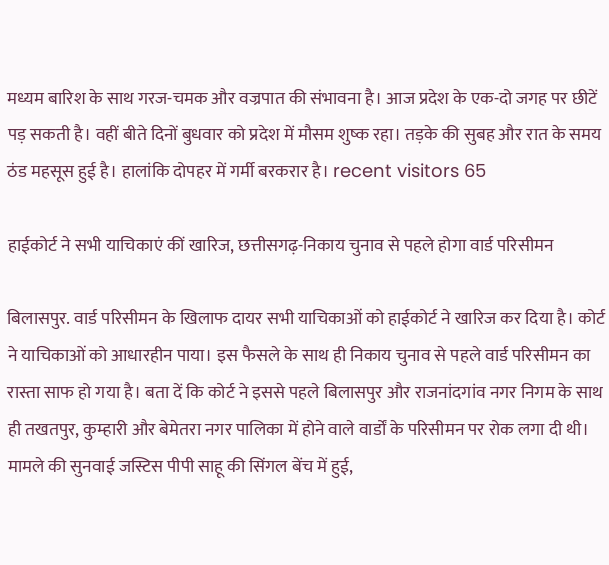मध्यम बारिश के साथ गरज-चमक और वज्रपात की संभावना है। आज प्रदेश के एक-दो जगह पर छीटें पड़ सकती है। वहीं बीते दिनों बुधवार को प्रदेश में मौसम शुष्क रहा। तड़के की सुबह और रात के समय ठंड महसूस हुई है। हालांकि दोपहर में गर्मी बरकरार है। recent visitors 65

हाईकोर्ट ने सभी याचिकाएं कीं खारिज, छत्तीसगढ़-निकाय चुनाव से पहले होगा वार्ड परिसीमन

बिलासपुर. वार्ड परिसीमन के खिलाफ दायर सभी याचिकाओं को हाईकोर्ट ने खारिज कर दिया है। कोर्ट ने याचिकाओं को आधारहीन पाया। इस फैसले के साथ ही निकाय चुनाव से पहले वार्ड परिसीमन का रास्ता साफ हो गया है। बता दें कि कोर्ट ने इससे पहले बिलासपुर और राजनांदगांव नगर निगम के साथ ही तखतपुर, कुम्हारी और बेमेतरा नगर पालिका में होने वाले वार्डों के परिसीमन पर रोक लगा दी थी। मामले की सुनवाई जस्टिस पीपी साहू की सिंगल बेंच में हुई,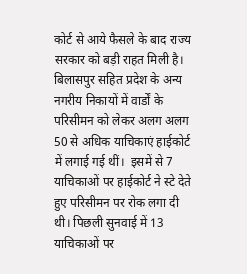कोर्ट से आये फैसले के बाद राज्य सरकार को बड़ी राहत मिली है। बिलासपुर सहित प्रदेश के अन्य नगरीय निकायों में वार्डों के परिसीमन को लेकर अलग अलग 50 से अधिक याचिकाएं हाईकोर्ट में लगाई गई थीं।  इसमें से 7 याचिकाओं पर हाईकोर्ट ने स्टे देते हुए परिसीमन पर रोक लगा दी थी। पिछली सुनवाई में 13 याचिकाओं पर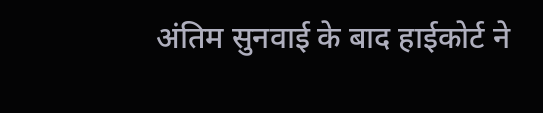अंतिम सुनवाई के बाद हाईकोर्ट ने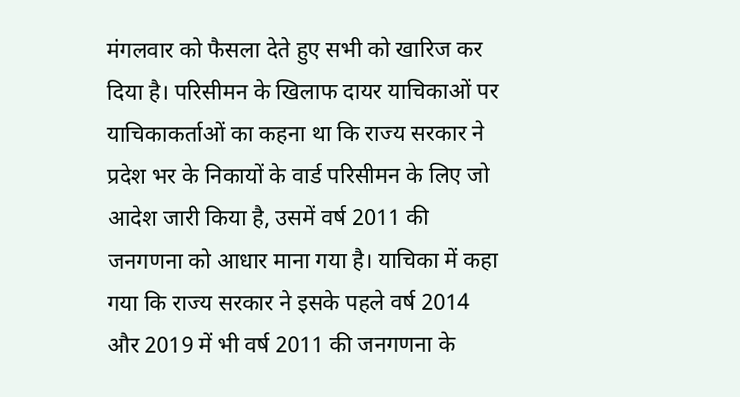मंगलवार को फैसला देते हुए सभी को खारिज कर दिया है। परिसीमन के खिलाफ दायर याचिकाओं पर याचिकाकर्ताओं का कहना था कि राज्य सरकार ने प्रदेश भर के निकायों के वार्ड परिसीमन के लिए जो आदेश जारी किया है, उसमें वर्ष 2011 की जनगणना को आधार माना गया है। याचिका में कहा गया कि राज्य सरकार ने इसके पहले वर्ष 2014 और 2019 में भी वर्ष 2011 की जनगणना के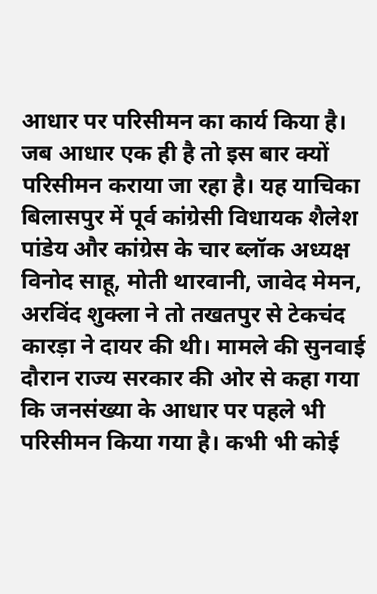आधार पर परिसीमन का कार्य किया है। जब आधार एक ही है तो इस बार क्यों परिसीमन कराया जा रहा है। यह याचिका बिलासपुर में पूर्व कांग्रेसी विधायक शैलेश पांडेय और कांग्रेस के चार ब्लॉक अध्यक्ष विनोद साहू, मोती थारवानी, जावेद मेमन, अरविंद शुक्ला ने तो तखतपुर से टेकचंद कारड़ा ने दायर की थी। मामले की सुनवाई दौरान राज्य सरकार की ओर से कहा गया कि जनसंख्या के आधार पर पहले भी परिसीमन किया गया है। कभी भी कोई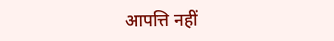आपत्ति नहीं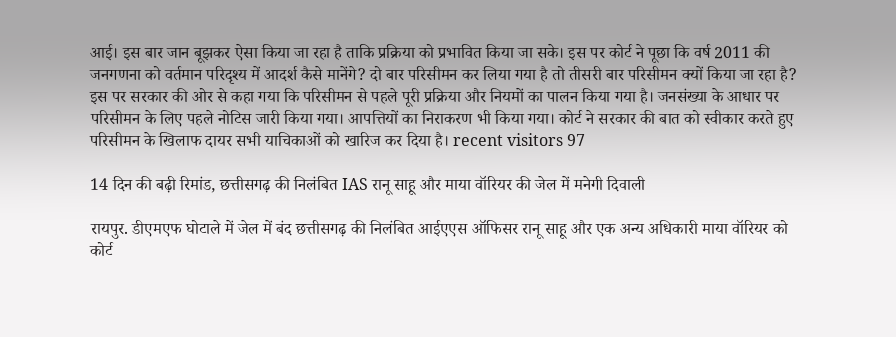आई। इस बार जान बूझकर ऐसा किया जा रहा है ताकि प्रक्रिया को प्रभावित किया जा सके। इस पर कोर्ट ने पूछा कि वर्ष 2011 की जनगणना को वर्तमान परिदृश्य में आदर्श कैसे मानेंगे? दो बार परिसीमन कर लिया गया है तो तीसरी बार परिसीमन क्यों किया जा रहा है? इस पर सरकार की ओर से कहा गया कि परिसीमन से पहले पूरी प्रक्रिया और नियमों का पालन किया गया है। जनसंख्या के आधार पर परिसीमन के लिए पहले नोटिस जारी किया गया। आपत्तियों का निराकरण भी किया गया। कोर्ट ने सरकार की बात को स्वीकार करते हुए परिसीमन के खिलाफ दायर सभी याचिकाओं को खारिज कर दिया है। recent visitors 97

14 दिन की बढ़ी रिमांड, छत्तीसगढ़ की निलंबित IAS रानू साहू और माया वॉरियर की जेल में मनेगी दिवाली

रायपुर. डीएमएफ घोटाले में जेल में बंद छत्तीसगढ़ की निलंबित आईएएस ऑफिसर रानू साहू और एक अन्य अधिकारी माया वॉरियर को कोर्ट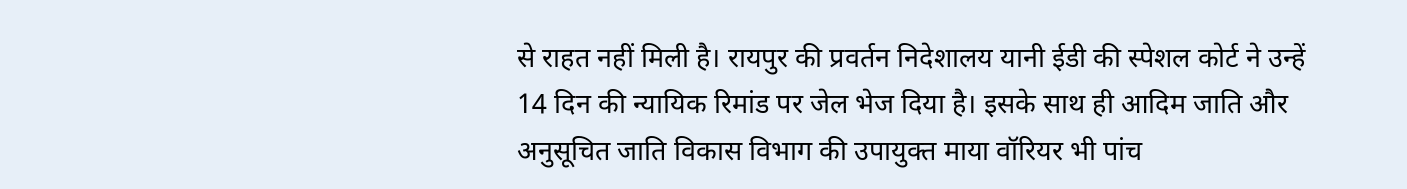से राहत नहीं मिली है। रायपुर की प्रवर्तन निदेशालय यानी ईडी की स्पेशल कोर्ट ने उन्हें 14 दिन की न्यायिक रिमांड पर जेल भेज दिया है। इसके साथ ही आदिम जाति और अनुसूचित जाति विकास विभाग की उपायुक्त माया वॉरियर भी पांच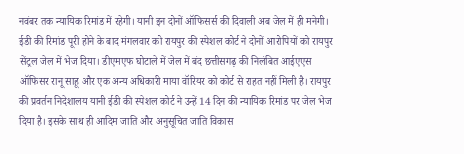नवंबर तक न्यायिक रिमांड में रहेगी। यानी इन दोनों ऑफिसर्स की दिवाली अब जेल में ही मनेगी। ईडी की रिमांड पूरी होने के बाद मंगलवार को रायपुर की स्पेशल कोर्ट ने दोनों आरोपियों को रायपुर सेंट्रल जेल में भेज दिया। डीएमएफ घोटाले में जेल में बंद छत्तीसगढ़ की निलंबित आईएएस ऑफिसर रानू साहू और एक अन्य अधिकारी माया वॉरियर को कोर्ट से राहत नहीं मिली है। रायपुर की प्रवर्तन निदेशालय यानी ईडी की स्पेशल कोर्ट ने उन्हें 14 दिन की न्यायिक रिमांड पर जेल भेज दिया है। इसके साथ ही आदिम जाति और अनुसूचित जाति विकास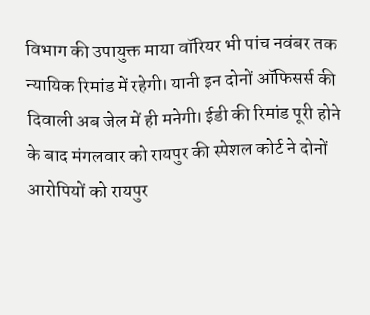विभाग की उपायुक्त माया वॉरियर भी पांच नवंबर तक न्यायिक रिमांड में रहेगी। यानी इन दोनों ऑफिसर्स की दिवाली अब जेल में ही मनेगी। ईडी की रिमांड पूरी होने के बाद मंगलवार को रायपुर की स्पेशल कोर्ट ने दोनों आरोपियों को रायपुर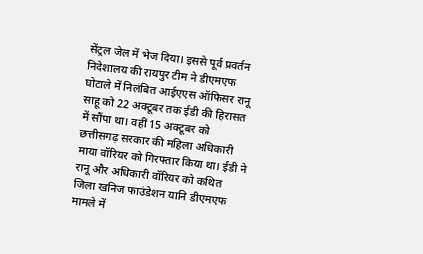सेंट्रल जेल में भेज दिया। इससे पूर्व प्रवर्तन निदेशालय की रायपुर टीम ने डीएमएफ घोटाले में निलंबित आईएएस ऑफिसर रानू साहू को 22 अक्टूबर तक ईडी की हिरासत में सौंपा था। वहीं 15 अक्टूबर को छत्तीसगढ़ सरकार की महिला अधिकारी माया वॉरियर को गिरफ्तार किया था। ईडी ने रानू और अधिकारी वॉरियर को कथित जिला खनिज फाउंडेशन यानि डीएमएफ मामले में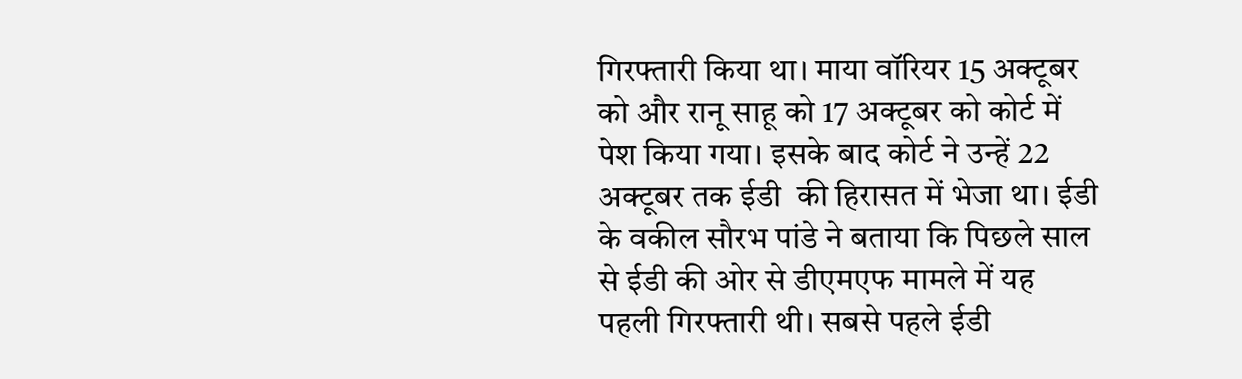गिरफ्तारी किया था। माया वॉरियर 15 अक्टूबर को और रानू साहू को 17 अक्टूबर को कोर्ट में पेश किया गया। इसके बाद कोर्ट ने उन्हें 22 अक्टूबर तक ईडी  की हिरासत में भेजा था। ईडी के वकील सौरभ पांडे ने बताया कि पिछले साल से ईडी की ओर से डीएमएफ मामले में यह पहली गिरफ्तारी थी। सबसे पहले ईडी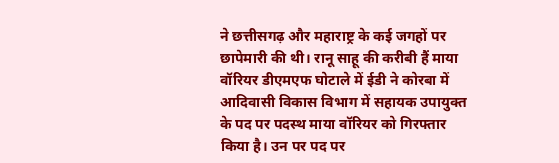ने छत्तीसगढ़ और महाराष्ट्र के कई जगहों पर छापेमारी की थी। रानू साहू की करीबी हैं माया वॉरियर डीएमएफ घोटाले में ईडी ने कोरबा में आदिवासी विकास विभाग में सहायक उपायुक्त के पद पर पदस्थ माया वॉरियर को गिरफ्तार किया है। उन पर पद पर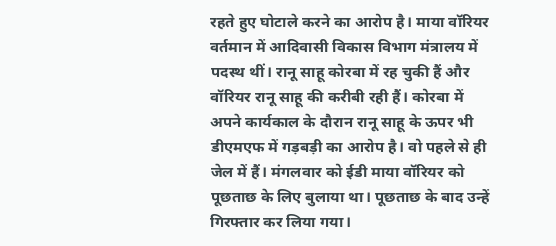रहते हुए घोटाले करने का आरोप है। माया वॉरियर वर्तमान में आदिवासी विकास विभाग मंत्रालय में पदस्थ थीं। रानू साहू कोरबा में रह चुकी हैं और वॉरियर रानू साहू की करीबी रही हैं। कोरबा में अपने कार्यकाल के दौरान रानू साहू के ऊपर भी डीएमएफ में गड़बड़ी का आरोप है। वो पहले से ही जेल में हैं। मंगलवार को ईडी माया वॉरियर को पूछताछ के लिए बुलाया था। पूछताछ के बाद उन्हें गिरफ्तार कर लिया गया।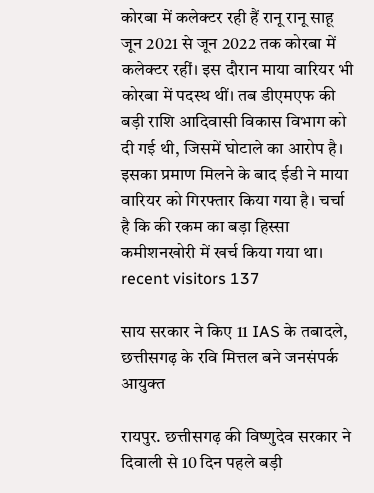कोरबा में कलेक्टर रही हैं रानू रानू साहू जून 2021 से जून 2022 तक कोरबा में कलेक्टर रहीं। इस दौरान माया वारियर भी कोरबा में पदस्थ थीं। तब डीएमएफ की बड़ी राशि आदिवासी विकास विभाग को दी गई थी, जिसमें घोटाले का आरोप है। इसका प्रमाण मिलने के बाद ईडी ने माया वारियर को गिरफ्तार किया गया है। चर्चा है कि की रकम का बड़ा हिस्सा कमीशनखोरी में खर्च किया गया था। recent visitors 137

साय सरकार ने किए 11 IAS के तबादले, छत्तीसगढ़ के रवि मित्तल बने जनसंपर्क आयुक्त

रायपुर. छत्तीसगढ़ की विष्णुदेव सरकार ने दिवाली से 10 दिन पहले बड़ी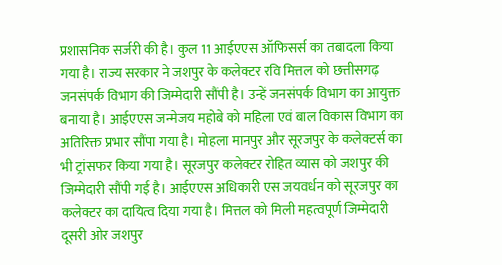प्रशासनिक सर्जरी की है। कुल 11 आईएएस ऑफिसर्स का तबादला किया गया है। राज्य सरकार ने जशपुर के कलेक्टर रवि मित्तल को छत्तीसगढ़ जनसंपर्क विभाग की जिम्मेदारी सौंपी है। उन्हें जनसंपर्क विभाग का आयुक्त बनाया है। आईएएस जन्मेजय महोबे को महिला एवं बाल विकास विभाग का अतिरिक्त प्रभार सौंपा गया है। मोहला मानपुर और सूरजपुर के कलेक्टर्स का भी ट्रांसफर किया गया है। सूरजपुर कलेक्टर रोहित व्यास को जशपुर की जिम्मेदारी सौंपी गई है। आईएएस अधिकारी एस जयवर्धन को सूरजपुर का कलेक्टर का दायित्व दिया गया है। मित्तल को मिली महत्वपूर्ण जिम्मेदारी दूसरी ओर जशपुर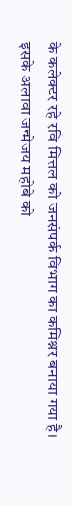के कलेक्टर रहे रवि मित्तल को जनसंपर्क विभाग का कमिश्नर बनाया गया है। इसके अलावा जन्मेजय महोबे को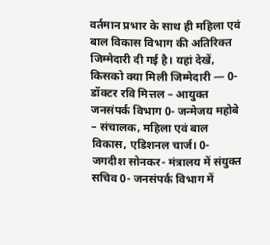वर्तमान प्रभार के साथ ही महिला एवं बाल विकास विभाग की अतिरिक्त जिम्मेदारी दी गई है। यहां देखें, किसको क्या मिली जिम्मेदारी — 0- डॉक्टर रवि मित्तल – आयुक्त जनसंपर्क विभाग 0- जन्मेजय महोबे – संचालक, महिला एवं बाल विकास, एडिशनल चार्ज। 0- जगदीश सोनकर- मंत्रालय में संयुक्त सचिव 0- जनसंपर्क विभाग में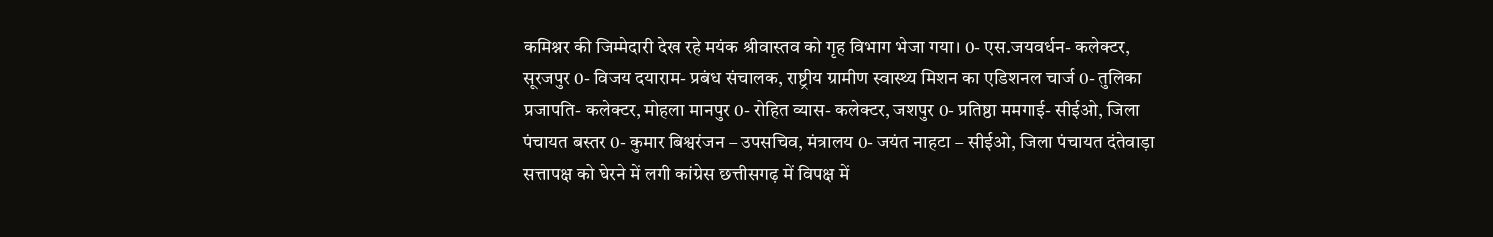कमिश्नर की जिम्मेदारी देख रहे मयंक श्रीवास्तव को गृह विभाग भेजा गया। 0- एस.जयवर्धन- कलेक्टर, सूरजपुर 0- विजय दयाराम- प्रबंध संचालक, राष्ट्रीय ग्रामीण स्वास्थ्य मिशन का एडिशनल चार्ज 0- तुलिका प्रजापति- कलेक्टर, मोहला मानपुर 0- रोहित व्यास- कलेक्टर, जशपुर 0- प्रतिष्ठा ममगाई- सीईओ, जिला पंचायत बस्तर 0- कुमार बिश्वरंजन – उपसचिव, मंत्रालय 0- जयंत नाहटा – सीईओ, जिला पंचायत दंतेवाड़ा सत्तापक्ष को घेरने में लगी कांग्रेस छत्तीसगढ़ में विपक्ष में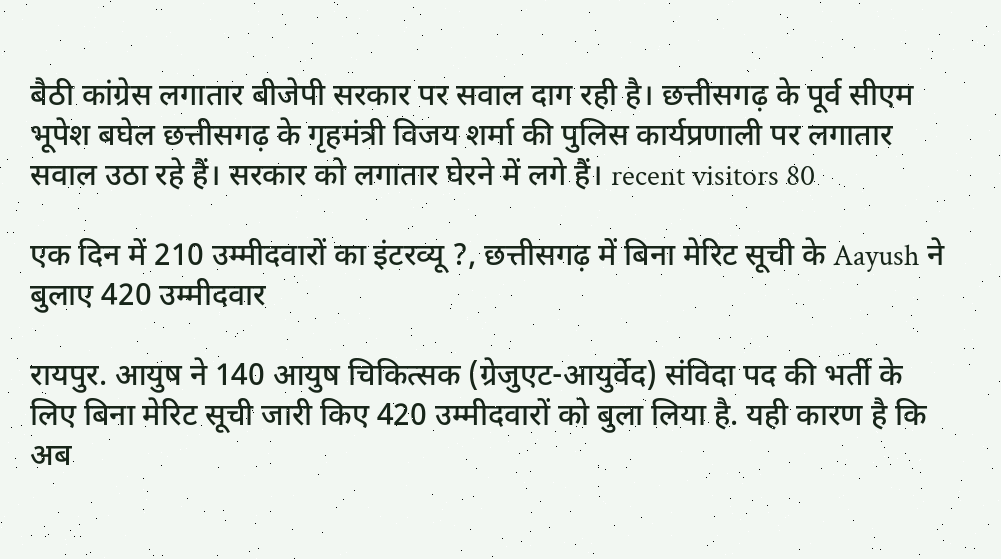बैठी कांग्रेस लगातार बीजेपी सरकार पर सवाल दाग रही है। छत्तीसगढ़ के पूर्व सीएम भूपेश बघेल छत्तीसगढ़ के गृहमंत्री विजय शर्मा की पुलिस कार्यप्रणाली पर लगातार सवाल उठा रहे हैं। सरकार को लगातार घेरने में लगे हैं। recent visitors 80

एक दिन में 210 उम्मीदवारों का इंटरव्यू ?, छत्तीसगढ़ में बिना मेरिट सूची के Aayush ने बुलाए 420 उम्मीदवार

रायपुर. आयुष ने 140 आयुष चिकित्सक (ग्रेजुएट-आयुर्वेद) संविदा पद की भर्ती के लिए बिना मेरिट सूची जारी किए 420 उम्मीदवारों को बुला लिया है. यही कारण है कि अब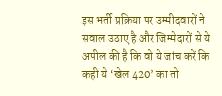इस भर्ती प्रक्रिया पर उम्मीदवारों ने सवाल उठाए है और जिम्मेदारों से ये अपील की है कि वो ये जांच करें कि कही ये ‘खेल 420’ का तो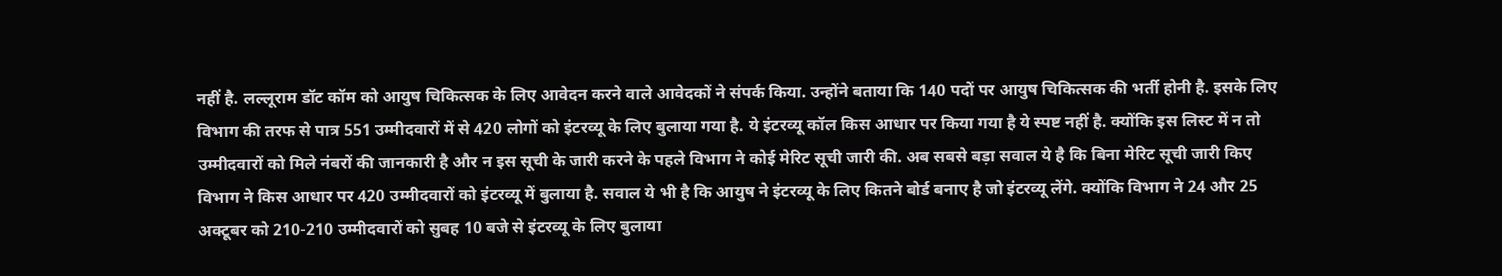नहीं है. लल्लूराम डॉट कॉम को आयुष चिकित्सक के लिए आवेदन करने वाले आवेदकों ने संपर्क किया. उन्होंने बताया कि 140 पदों पर आयुष चिकित्सक की भर्ती होनी है. इसके लिए विभाग की तरफ से पात्र 551 उम्मीदवारों में से 420 लोगों को इंटरव्यू के लिए बुलाया गया है. ये इंटरव्यू कॉल किस आधार पर किया गया है ये स्पष्ट नहीं है. क्योंकि इस लिस्ट में न तो उम्मीदवारों को मिले नंबरों की जानकारी है और न इस सूची के जारी करने के पहले विभाग ने कोई मेरिट सूची जारी की. अब सबसे बड़ा सवाल ये है कि बिना मेरिट सूची जारी किए विभाग ने किस आधार पर 420 उम्मीदवारों को इंटरव्यू में बुलाया है. सवाल ये भी है कि आयुष ने इंटरव्यू के लिए कितने बोर्ड बनाए है जो इंटरव्यू लेंगे. क्योंकि विभाग ने 24 और 25 अक्टूबर को 210-210 उम्मीदवारों को सुबह 10 बजे से इंटरव्यू के लिए बुलाया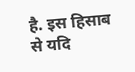है. इस हिसाब से यदि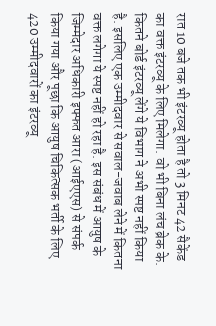रात 10 बजे तक भी इंटरव्यू होता है तो 3 मिनट 42 सैकेंड का वक्त इंटरव्यू के लिए मिलेगा. वो भी बिना लंच ब्रेक के. कितने बोर्ड इंटरव्यू लेंगे ये विभाग ने अभी स्पष्ट नहीं किया है. इसलिए एक उम्मीदवार से सवाल-जवाब लेने में कितना वक्त लगेगा ये स्पष्ट नहीं हो रहा है. इस संबंध में आयुष के जिम्मेदार अधिकारी इफ्फत आरा (आईएएस) से संपर्क किया गया और पूछा कि आयुष चिकित्सक भर्ती के लिए 420 उम्मीदवारों का इंटरव्यू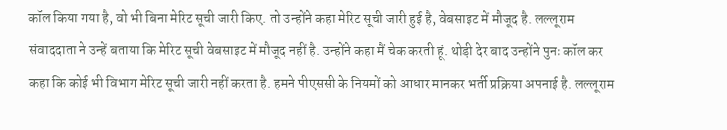कॉल किया गया है, वो भी बिना मेरिट सूची जारी किए. तो उन्होंने कहा मेरिट सूची जारी हुई है, वेबसाइट में मौजूद है. लल्लूराम संवाददाता ने उन्हें बताया कि मेरिट सूची वेबसाइट में मौजूद नहीं है. उन्होंने कहा मैं चेक करती हूं. थोड़ी देर बाद उन्होंने पुनः कॉल कर कहा कि कोई भी विभाग मेरिट सूची जारी नहीं करता है. हमने पीएससी के नियमों को आधार मानकर भर्ती प्रक्रिया अपनाई है. लल्लूराम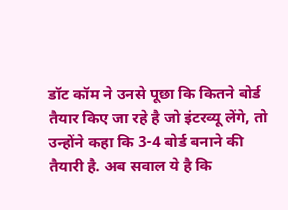डॉट कॉम ने उनसे पूछा कि कितने बोर्ड तैयार किए जा रहे है जो इंटरव्यू लेंगे, तो उन्होंने कहा कि 3-4 बोर्ड बनाने की तैयारी है. अब सवाल ये है कि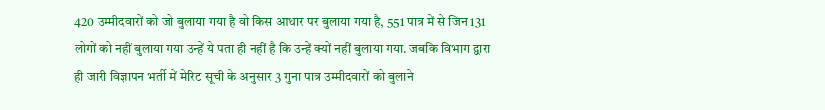420 उम्मीदवारों को जो बुलाया गया है वो किस आधार पर बुलाया गया है, 551 पात्र में से जिन 131 लोगों को नहीं बुलाया गया उन्हें ये पता ही नहीं है कि उन्हें क्यों नहीं बुलाया गया. जबकि विभाग द्वारा ही जारी विज्ञापन भर्ती में मेरिट सूची के अनुसार 3 गुना पात्र उम्मीदवारों को बुलाने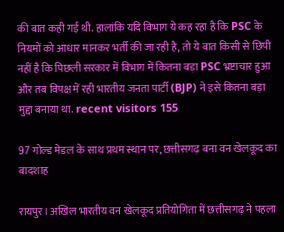की बात कही गई थी. हालांकि यदि विभाग ये कह रहा है कि PSC के नियमों को आधार मानकर भर्ती की जा रही है, तो ये बात किसी से छिपी नहीं है कि पिछली सरकार में विभाग में कितना बड़ा PSC भ्रष्टाचार हुआ और तब विपक्ष में रही भारतीय जनता पार्टी (BJP) ने इसे कितना बड़ा मुद्दा बनाया था. recent visitors 155

97 गोल्ड मेडल के साथ प्रथम स्थान पर, छत्तीसगढ़ बना वन खेलकूद का बादशाह

रायपुर। अखिल भारतीय वन खेलकूद प्रतियोगिता में छत्तीसगढ़ ने पहला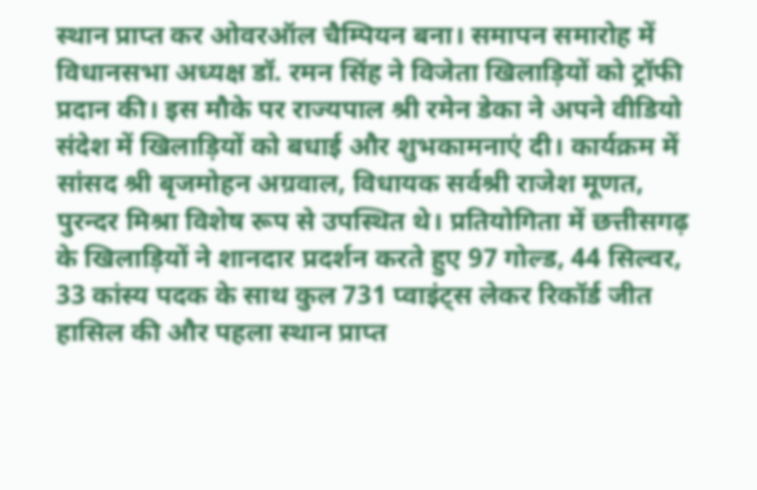स्थान प्राप्त कर ओवरऑल चैम्पियन बना। समापन समारोह में विधानसभा अध्यक्ष डॉ. रमन सिंह ने विजेता खिलाड़ियों को ट्रॉफी प्रदान की। इस मौके पर राज्यपाल श्री रमेन डेका ने अपने वीडियो संदेश में खिलाड़ियों को बधाई और शुभकामनाएं दी। कार्यक्रम में सांसद श्री बृजमोहन अग्रवाल, विधायक सर्वश्री राजेश मूणत, पुरन्दर मिश्रा विशेष रूप से उपस्थित थे। प्रतियोगिता में छत्तीसगढ़ के खिलाड़ियों ने शानदार प्रदर्शन करते हुए 97 गोल्ड, 44 सिल्वर, 33 कांस्य पदक के साथ कुल 731 प्वाइंट्स लेकर रिकॉर्ड जीत हासिल की और पहला स्थान प्राप्त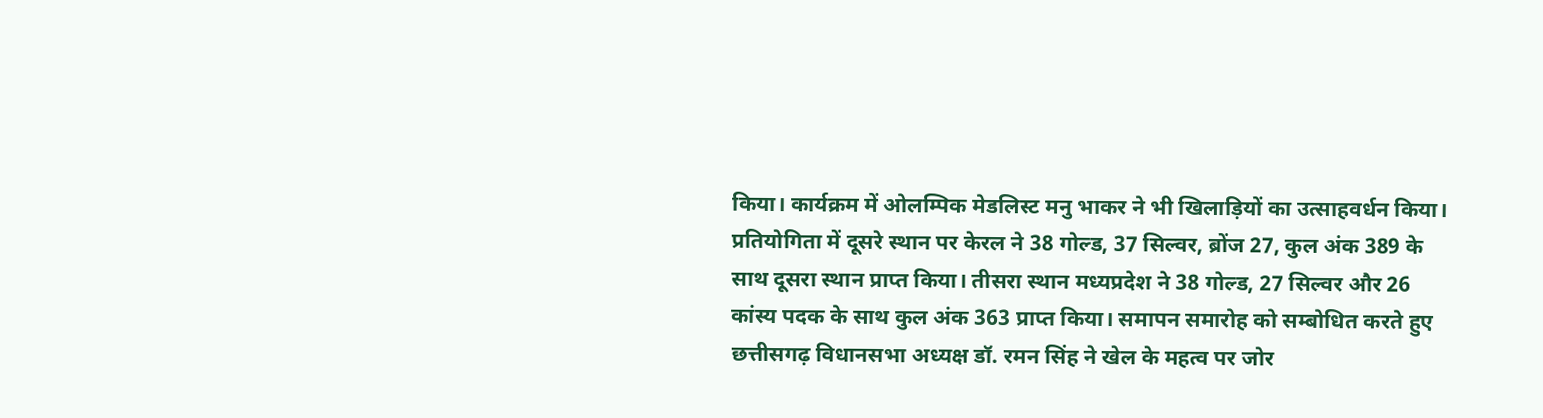किया। कार्यक्रम में ओलम्पिक मेडलिस्ट मनु भाकर ने भी खिलाड़ियों का उत्साहवर्धन किया। प्रतियोगिता में दूसरे स्थान पर केरल ने 38 गोल्ड, 37 सिल्वर, ब्रोंज 27, कुल अंक 389 के साथ दूसरा स्थान प्राप्त किया। तीसरा स्थान मध्यप्रदेश ने 38 गोल्ड, 27 सिल्वर और 26 कांस्य पदक के साथ कुल अंक 363 प्राप्त किया। समापन समारोह को सम्बोधित करते हुए छत्तीसगढ़ विधानसभा अध्यक्ष डॉ. रमन सिंह ने खेल के महत्व पर जोर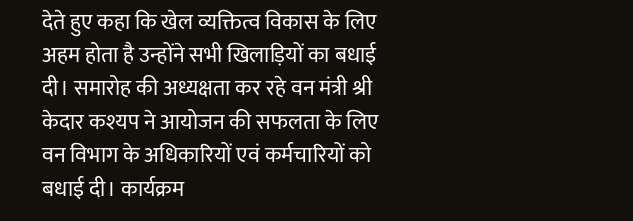देते हुए कहा कि खेल व्यक्तित्व विकास के लिए अहम होता है उन्होंने सभी खिलाड़ियों का बधाई दी। समारोह की अध्यक्षता कर रहे वन मंत्री श्री केदार कश्यप ने आयोजन की सफलता के लिए वन विभाग के अधिकारियों एवं कर्मचारियों को बधाई दी। कार्यक्रम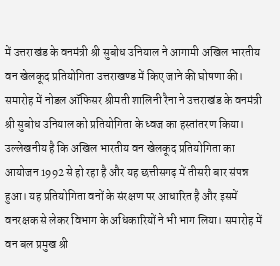में उत्तराखंड के वनमंत्री श्री सुबोध उनियाल ने आगामी अखिल भारतीय वन खेलकूद प्रतियोगिता उत्तराखण्ड में किए जाने की घोषणा की। समारोह में नोडल ऑफिसर श्रीमती शालिनी रैना ने उत्तराखंड के वनमंत्री श्री सुबोध उनियाल को प्रतियोगिता के ध्वज का हस्तांतरण किया। उल्लेखनीय है कि अखिल भारतीय वन खेलकूद प्रतियोगिता का आयोजन 1992 से हो रहा है और यह छत्तीसगढ़ में तीसरी बार संपन्न हुआ। यह प्रतियोगिता वनों के संरक्षण पर आधारित है और इसमें वनरक्षक से लेकर विभाग के अधिकारियों ने भी भाग लिया। समारोह में वन बल प्रमुख श्री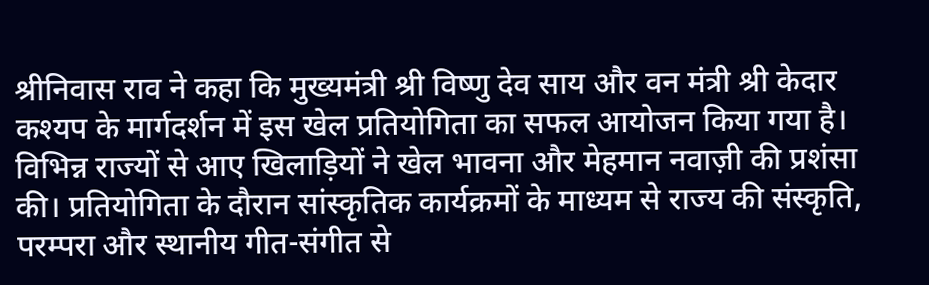श्रीनिवास राव ने कहा कि मुख्यमंत्री श्री विष्णु देव साय और वन मंत्री श्री केदार कश्यप के मार्गदर्शन में इस खेल प्रतियोगिता का सफल आयोजन किया गया है। विभिन्न राज्यों से आए खिलाड़ियों ने खेल भावना और मेहमान नवाज़ी की प्रशंसा की। प्रतियोगिता के दौरान सांस्कृतिक कार्यक्रमों के माध्यम से राज्य की संस्कृति, परम्परा और स्थानीय गीत-संगीत से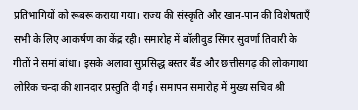प्रतिभागियों को रूबरू कराया गया। राज्य की संस्कृति और खान-पान की विशेषताएँ सभी के लिए आकर्षण का केंद्र रही। समारोह में बॉलीवुड सिंगर सुवर्णा तिवारी के गीतों ने समां बांधा। इसके अलावा सुप्रसिद्ध बस्तर बैंड और छत्तीसगढ़ की लोकगाथा लोरिक चन्दा की शानदार प्रस्तुति दी गई। समापन समारोह में मुख्य सचिव श्री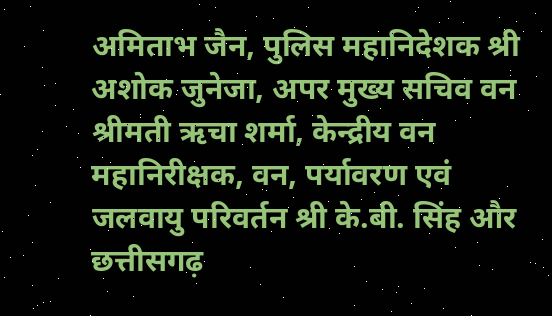अमिताभ जैन, पुलिस महानिदेशक श्री अशोक जुनेजा, अपर मुख्य सचिव वन श्रीमती ऋचा शर्मा, केन्द्रीय वन महानिरीक्षक, वन, पर्यावरण एवं जलवायु परिवर्तन श्री के.बी. सिंह और छत्तीसगढ़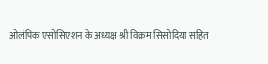ओलंपिक एसोसिएशन के अध्यक्ष श्री विक्रम सिसोदिया सहित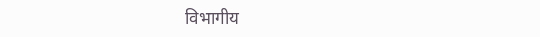विभागीय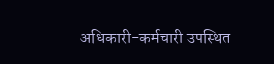अधिकारी-कर्मचारी उपस्थित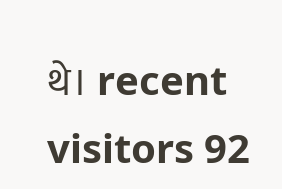थे। recent visitors 92